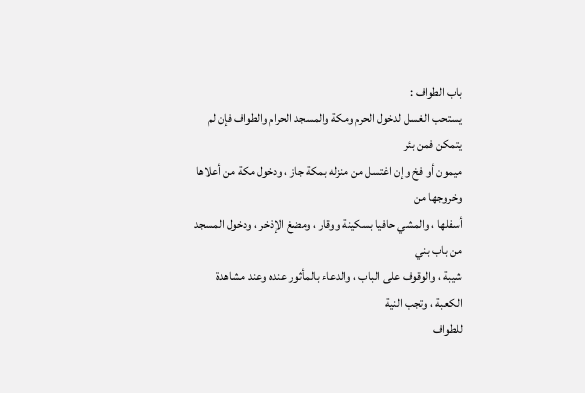باب الطواف :
يستحب الغسل لدخول الحرم ومكة والمسجد الحرام والطواف فإن لم يتمكن فمن بئر
ميمون أو فخ وإن اغتسل من منزله بمكة جاز ، ودخول مكة من أعلاها وخروجها من
أسفلها ، والمشي حافيا بسكينة ووقار ، ومضغ الإذخر ، ودخول المسجد من باب بني
شيبة ، والوقوف على الباب ، والدعاء بالمأثور عنده وعند مشاهدة الكعبة ، وتجب النية
للطواف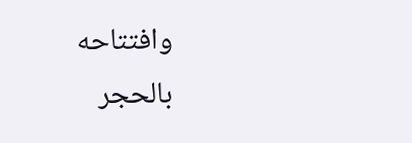وافتتاحه بالحجر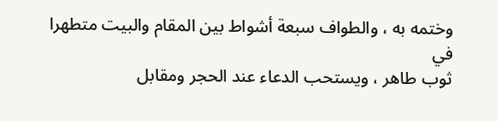وختمه به ، والطواف سبعة أشواط بين المقام والبيت متطهرا في
ثوب طاهر ، ويستحب الدعاء عند الحجر ومقابل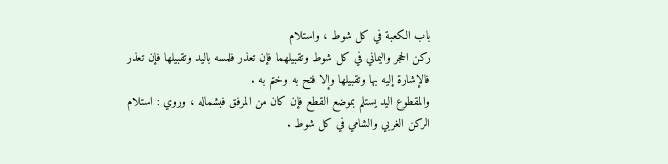باب الكعبة في كل شوط ، واستلام
ركن الحجر واليماني في كل شوط وتقبيلهما فإن تعذر فلمسه باليد وتقبيلها فإن تعذر
فالإشارة إليه بها وتقبيلها وإلا فتح به وختم به .
والمقطوع اليد يستلم بموضع القطع فإن كان من المرفق فبشماله ، وروي : استلام
الركن الغربي والشامي في كل شوط .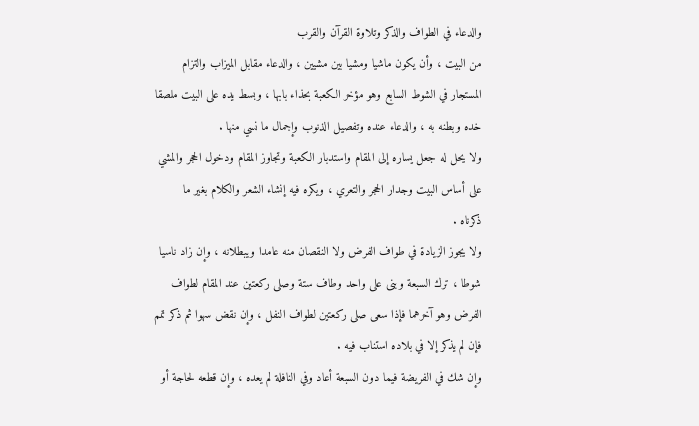والدعاء في الطواف والذكر وتلاوة القرآن والقرب
من البيت ، وأن يكون ماشيا ومشيا بين مشيين ، والدعاء مقابل الميزاب والتزام
المستجار في الشوط السابع وهو مؤخر الكعبة بحذاء بابها ، وبسط يده على البيت ملصقا
خده وبطنه به ، والدعاء عنده وتفصيل الذنوب وإجمال ما نسي منها .
ولا يحل له جعل يساره إلى المقام واستدبار الكعبة وتجاوز المقام ودخول الحجر والمشي
على أساس البيت وجدار الحجر والتعري ، ويكره فيه إنشاء الشعر والكلام بغير ما
ذكرناه .
ولا يجوز الزيادة في طواف الفرض ولا النقصان منه عامدا ويبطلانه ، وإن زاد ناسيا
شوطا ، ترك السبعة وبنى على واحد وطاف ستة وصلى ركعتين عند المقام لطواف
الفرض وهو آخرهما فإذا سعى صلى ركعتين لطواف النفل ، وإن نقض سهوا ثم ذكر تمم
فإن لم يذكر إلا في بلاده استناب فيه .
وإن شك في الفريضة فيما دون السبعة أعاد وفي النافلة لم يعده ، وإن قطعه لحاجة أو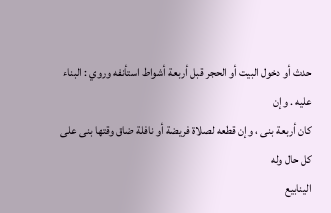حدث أو دخول البيت أو الحجر قبل أربعة أشواط استأنفه وروي : البناء عليه . وإن
كان أربعة بنى ، وإن قطعه لصلاة فريضة أو نافلة ضاق وقتها بنى على كل حال وله
الينابيع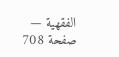الفقهية — صفحة 708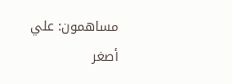مساهمون: علي أصغر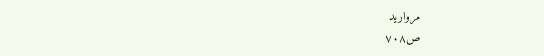مرواريد
ص٧٠٨